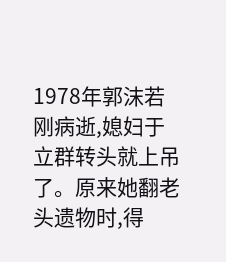1978年郭沫若刚病逝,媳妇于立群转头就上吊了。原来她翻老头遗物时,得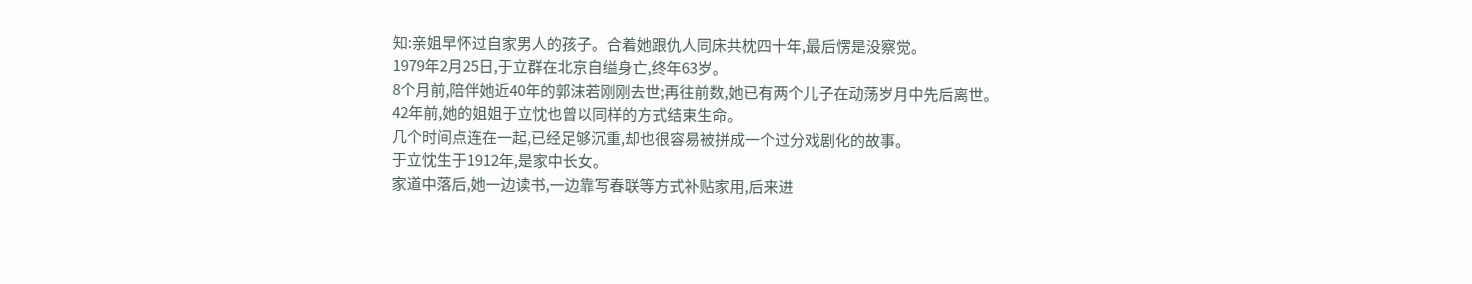知:亲姐早怀过自家男人的孩子。合着她跟仇人同床共枕四十年,最后愣是没察觉。
1979年2月25日,于立群在北京自缢身亡,终年63岁。
8个月前,陪伴她近40年的郭沫若刚刚去世;再往前数,她已有两个儿子在动荡岁月中先后离世。
42年前,她的姐姐于立忱也曾以同样的方式结束生命。
几个时间点连在一起,已经足够沉重,却也很容易被拼成一个过分戏剧化的故事。
于立忱生于1912年,是家中长女。
家道中落后,她一边读书,一边靠写春联等方式补贴家用,后来进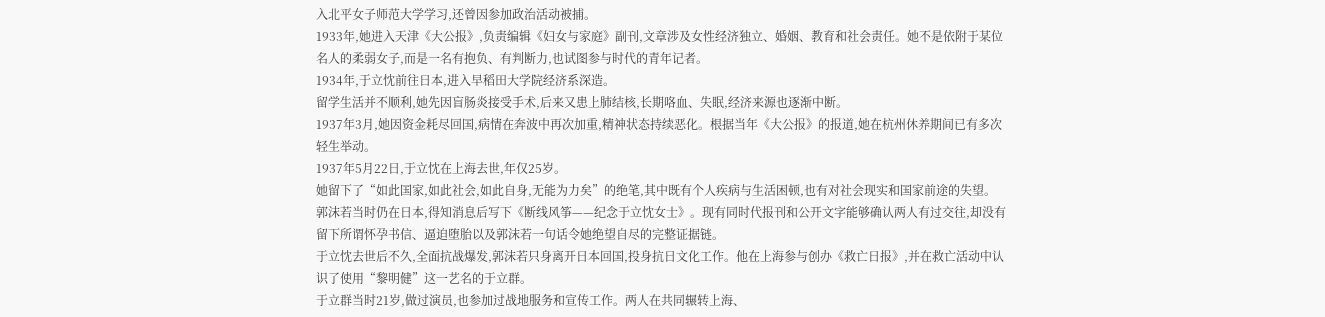入北平女子师范大学学习,还曾因参加政治活动被捕。
1933年,她进入天津《大公报》,负责编辑《妇女与家庭》副刊,文章涉及女性经济独立、婚姻、教育和社会责任。她不是依附于某位名人的柔弱女子,而是一名有抱负、有判断力,也试图参与时代的青年记者。
1934年,于立忱前往日本,进入早稻田大学院经济系深造。
留学生活并不顺利,她先因盲肠炎接受手术,后来又患上肺结核,长期咯血、失眠,经济来源也逐渐中断。
1937年3月,她因资金耗尽回国,病情在奔波中再次加重,精神状态持续恶化。根据当年《大公报》的报道,她在杭州休养期间已有多次轻生举动。
1937年5月22日,于立忱在上海去世,年仅25岁。
她留下了“如此国家,如此社会,如此自身,无能为力矣”的绝笔,其中既有个人疾病与生活困顿,也有对社会现实和国家前途的失望。
郭沫若当时仍在日本,得知消息后写下《断线风筝——纪念于立忱女士》。现有同时代报刊和公开文字能够确认两人有过交往,却没有留下所谓怀孕书信、逼迫堕胎以及郭沫若一句话令她绝望自尽的完整证据链。
于立忱去世后不久,全面抗战爆发,郭沫若只身离开日本回国,投身抗日文化工作。他在上海参与创办《救亡日报》,并在救亡活动中认识了使用“黎明健”这一艺名的于立群。
于立群当时21岁,做过演员,也参加过战地服务和宣传工作。两人在共同辗转上海、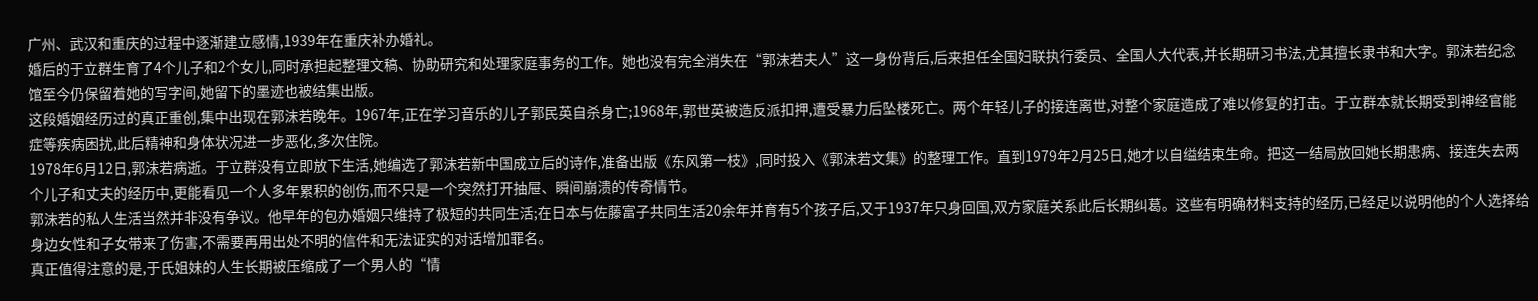广州、武汉和重庆的过程中逐渐建立感情,1939年在重庆补办婚礼。
婚后的于立群生育了4个儿子和2个女儿,同时承担起整理文稿、协助研究和处理家庭事务的工作。她也没有完全消失在“郭沫若夫人”这一身份背后,后来担任全国妇联执行委员、全国人大代表,并长期研习书法,尤其擅长隶书和大字。郭沫若纪念馆至今仍保留着她的写字间,她留下的墨迹也被结集出版。
这段婚姻经历过的真正重创,集中出现在郭沫若晚年。1967年,正在学习音乐的儿子郭民英自杀身亡;1968年,郭世英被造反派扣押,遭受暴力后坠楼死亡。两个年轻儿子的接连离世,对整个家庭造成了难以修复的打击。于立群本就长期受到神经官能症等疾病困扰,此后精神和身体状况进一步恶化,多次住院。
1978年6月12日,郭沫若病逝。于立群没有立即放下生活,她编选了郭沫若新中国成立后的诗作,准备出版《东风第一枝》,同时投入《郭沫若文集》的整理工作。直到1979年2月25日,她才以自缢结束生命。把这一结局放回她长期患病、接连失去两个儿子和丈夫的经历中,更能看见一个人多年累积的创伤,而不只是一个突然打开抽屉、瞬间崩溃的传奇情节。
郭沫若的私人生活当然并非没有争议。他早年的包办婚姻只维持了极短的共同生活;在日本与佐藤富子共同生活20余年并育有5个孩子后,又于1937年只身回国,双方家庭关系此后长期纠葛。这些有明确材料支持的经历,已经足以说明他的个人选择给身边女性和子女带来了伤害,不需要再用出处不明的信件和无法证实的对话增加罪名。
真正值得注意的是,于氏姐妹的人生长期被压缩成了一个男人的“情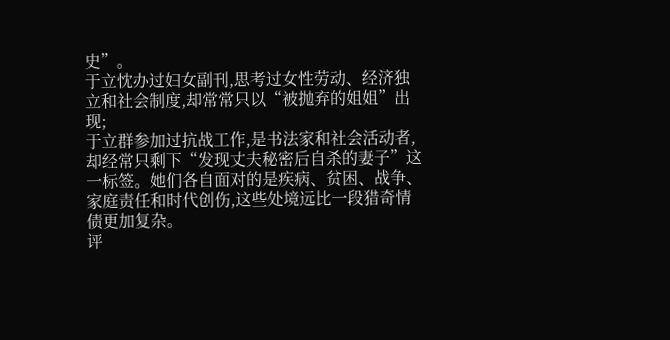史”。
于立忱办过妇女副刊,思考过女性劳动、经济独立和社会制度,却常常只以“被抛弃的姐姐”出现;
于立群参加过抗战工作,是书法家和社会活动者,却经常只剩下“发现丈夫秘密后自杀的妻子”这一标签。她们各自面对的是疾病、贫困、战争、家庭责任和时代创伤,这些处境远比一段猎奇情债更加复杂。
评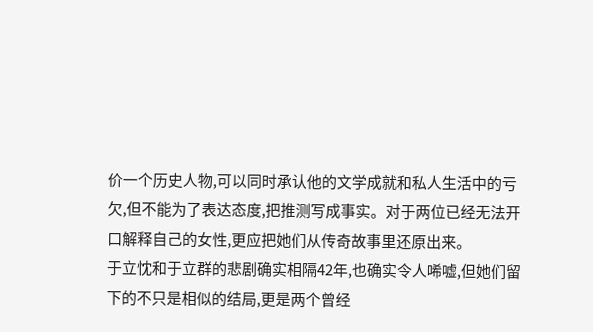价一个历史人物,可以同时承认他的文学成就和私人生活中的亏欠,但不能为了表达态度,把推测写成事实。对于两位已经无法开口解释自己的女性,更应把她们从传奇故事里还原出来。
于立忱和于立群的悲剧确实相隔42年,也确实令人唏嘘,但她们留下的不只是相似的结局,更是两个曾经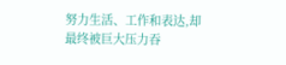努力生活、工作和表达,却最终被巨大压力吞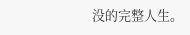没的完整人生。